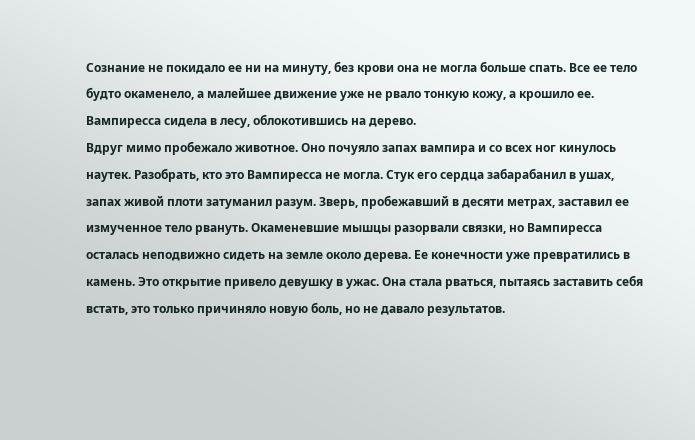Сознание не покидало ее ни на минуту, без крови она не могла больше спать. Все ее тело будто окаменело, а малейшее движение уже не рвало тонкую кожу, а крошило ее.
Вампиресса сидела в лесу, облокотившись на дерево.
Вдруг мимо пробежало животное. Оно почуяло запах вампира и со всех ног кинулось наутек. Разобрать, кто это Вампиресса не могла. Стук его сердца забарабанил в ушах, запах живой плоти затуманил разум. Зверь, пробежавший в десяти метрах, заставил ее измученное тело рвануть. Окаменевшие мышцы разорвали связки, но Вампиресса осталась неподвижно сидеть на земле около дерева. Ее конечности уже превратились в камень. Это открытие привело девушку в ужас. Она стала рваться, пытаясь заставить себя встать, это только причиняло новую боль, но не давало результатов.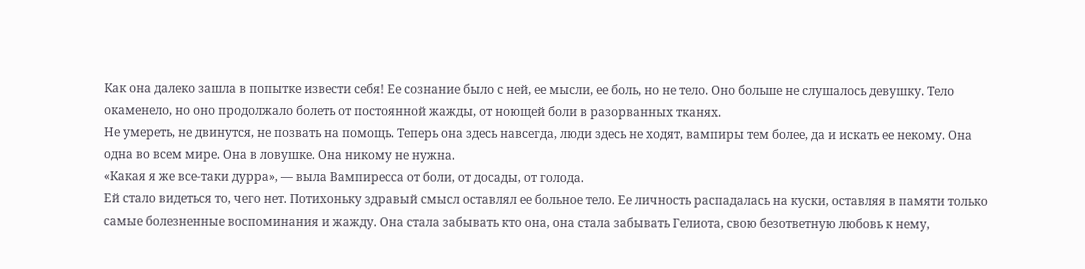Как она далеко зашла в попытке извести себя! Ее сознание было с ней, ее мысли, ее боль, но не тело. Оно больше не слушалось девушку. Тело окаменело, но оно продолжало болеть от постоянной жажды, от ноющей боли в разорванных тканях.
Не умереть, не двинутся, не позвать на помощь. Теперь она здесь навсегда, люди здесь не ходят, вампиры тем более, да и искать ее некому. Она одна во всем мире. Она в ловушке. Она никому не нужна.
«Какая я же все-таки дурра», — выла Вампиресса от боли, от досады, от голода.
Ей стало видеться то, чего нет. Потихоньку здравый смысл оставлял ее больное тело. Ее личность распадалась на куски, оставляя в памяти только самые болезненные воспоминания и жажду. Она стала забывать кто она, она стала забывать Гелиота, свою безответную любовь к нему,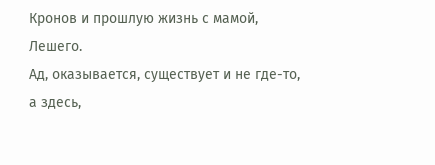Кронов и прошлую жизнь с мамой, Лешего.
Ад, оказывается, существует и не где-то, а здесь,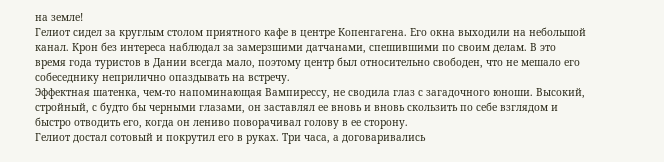на земле!
Гелиот сидел за круглым столом приятного кафе в центре Копенгагена. Его окна выходили на небольшой канал. Крон без интереса наблюдал за замерзшими датчанами, спешившими по своим делам. В это время года туристов в Дании всегда мало, поэтому центр был относительно свободен, что не мешало его собеседнику неприлично опаздывать на встречу.
Эффектная шатенка, чем-то напоминающая Вампирессу, не сводила глаз с загадочного юноши. Высокий, стройный, с будто бы черными глазами, он заставлял ее вновь и вновь скользить по себе взглядом и быстро отводить его, когда он лениво поворачивал голову в ее сторону.
Гелиот достал сотовый и покрутил его в руках. Три часа, а договаривались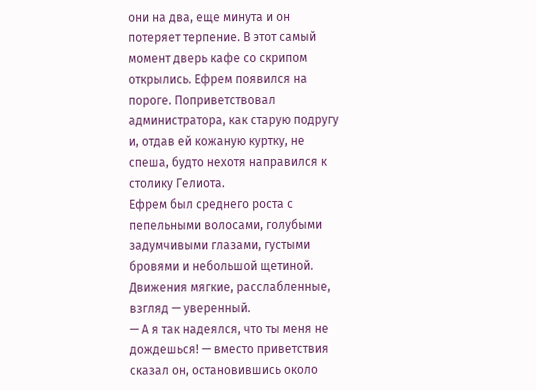они на два, еще минута и он потеряет терпение. В этот самый момент дверь кафе со скрипом открылись. Ефрем появился на пороге. Поприветствовал администратора, как старую подругу и, отдав ей кожаную куртку, не спеша, будто нехотя направился к столику Гелиота.
Ефрем был среднего роста с пепельными волосами, голубыми задумчивыми глазами, густыми бровями и небольшой щетиной. Движения мягкие, расслабленные, взгляд — уверенный.
— А я так надеялся, что ты меня не дождешься! — вместо приветствия сказал он, остановившись около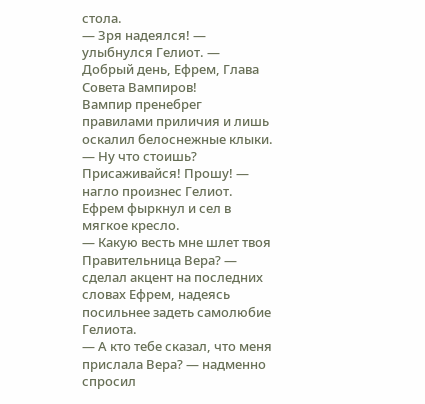стола.
— Зря надеялся! — улыбнулся Гелиот. — Добрый день, Ефрем, Глава Совета Вампиров!
Вампир пренебрег правилами приличия и лишь оскалил белоснежные клыки.
— Ну что стоишь? Присаживайся! Прошу! — нагло произнес Гелиот.
Ефрем фыркнул и сел в мягкое кресло.
— Какую весть мне шлет твоя Правительница Вера? — сделал акцент на последних словах Ефрем, надеясь посильнее задеть самолюбие Гелиота.
— А кто тебе сказал, что меня прислала Вера? — надменно спросил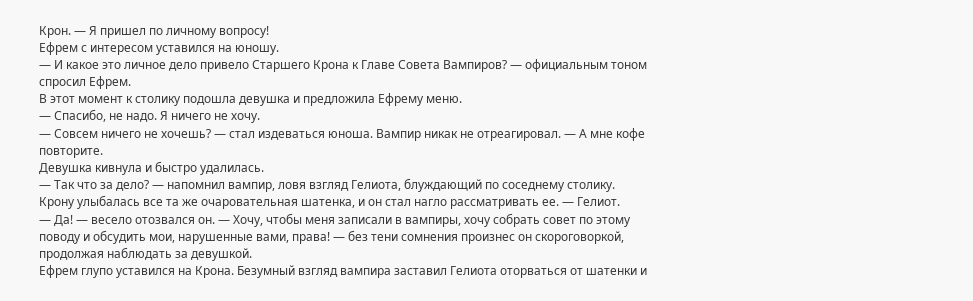Крон. — Я пришел по личному вопросу!
Ефрем с интересом уставился на юношу.
— И какое это личное дело привело Старшего Крона к Главе Совета Вампиров? — официальным тоном спросил Ефрем.
В этот момент к столику подошла девушка и предложила Ефрему меню.
— Спасибо, не надо. Я ничего не хочу.
— Совсем ничего не хочешь? — стал издеваться юноша. Вампир никак не отреагировал. — А мне кофе повторите.
Девушка кивнула и быстро удалилась.
— Так что за дело? — напомнил вампир, ловя взгляд Гелиота, блуждающий по соседнему столику. Крону улыбалась все та же очаровательная шатенка, и он стал нагло рассматривать ее. — Гелиот.
— Да! — весело отозвался он. — Хочу, чтобы меня записали в вампиры, хочу собрать совет по этому поводу и обсудить мои, нарушенные вами, права! — без тени сомнения произнес он скороговоркой, продолжая наблюдать за девушкой.
Ефрем глупо уставился на Крона. Безумный взгляд вампира заставил Гелиота оторваться от шатенки и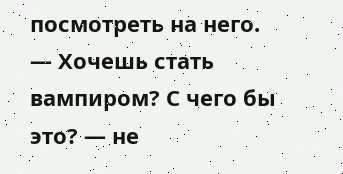посмотреть на него.
— Хочешь стать вампиром? С чего бы это? — не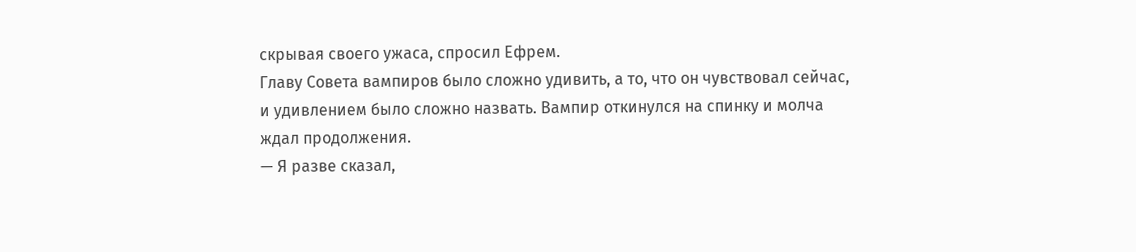скрывая своего ужаса, спросил Ефрем.
Главу Совета вампиров было сложно удивить, а то, что он чувствовал сейчас, и удивлением было сложно назвать. Вампир откинулся на спинку и молча ждал продолжения.
— Я разве сказал,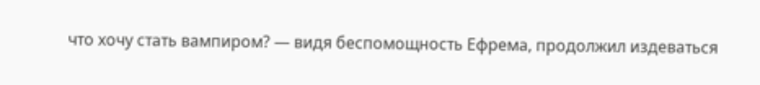что хочу стать вампиром? — видя беспомощность Ефрема, продолжил издеваться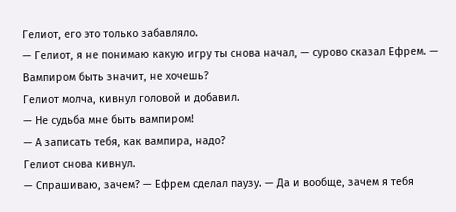Гелиот, его это только забавляло.
— Гелиот, я не понимаю какую игру ты снова начал, — сурово сказал Ефрем. — Вампиром быть значит, не хочешь?
Гелиот молча, кивнул головой и добавил.
— Не судьба мне быть вампиром!
— А записать тебя, как вампира, надо?
Гелиот снова кивнул.
— Спрашиваю, зачем? — Ефрем сделал паузу. — Да и вообще, зачем я тебя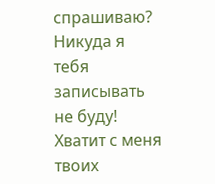спрашиваю? Никуда я тебя записывать не буду! Хватит с меня твоих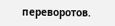переворотов.